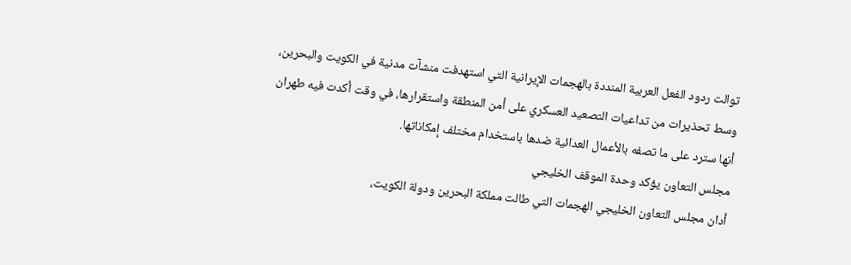توالت ردود الفعل العربية المنددة بالهجمات الإيرانية التي استهدفت منشآت مدنية في الكويت والبحرين، وسط تحذيرات من تداعيات التصعيد العسكري على أمن المنطقة واستقرارها، في وقت أكدت فيه طهران أنها سترد على ما تصفه بالأعمال العدائية ضدها باستخدام مختلف إمكاناتها.
مجلس التعاون يؤكد وحدة الموقف الخليجي
أدان مجلس التعاون الخليجي الهجمات التي طالت مملكة البحرين ودولة الكويت،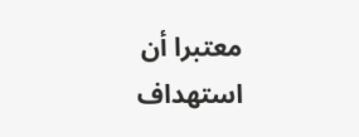معتبرا أن استهداف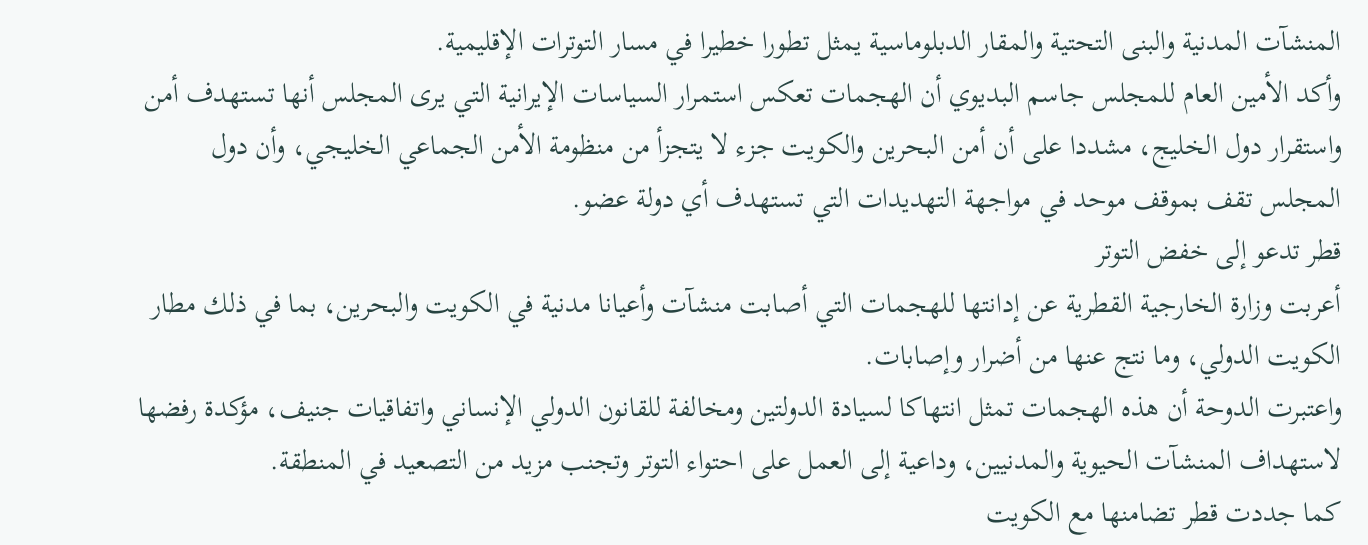المنشآت المدنية والبنى التحتية والمقار الدبلوماسية يمثل تطورا خطيرا في مسار التوترات الإقليمية.
وأكد الأمين العام للمجلس جاسم البديوي أن الهجمات تعكس استمرار السياسات الإيرانية التي يرى المجلس أنها تستهدف أمن واستقرار دول الخليج، مشددا على أن أمن البحرين والكويت جزء لا يتجزأ من منظومة الأمن الجماعي الخليجي، وأن دول المجلس تقف بموقف موحد في مواجهة التهديدات التي تستهدف أي دولة عضو.
قطر تدعو إلى خفض التوتر
أعربت وزارة الخارجية القطرية عن إدانتها للهجمات التي أصابت منشآت وأعيانا مدنية في الكويت والبحرين، بما في ذلك مطار الكويت الدولي، وما نتج عنها من أضرار وإصابات.
واعتبرت الدوحة أن هذه الهجمات تمثل انتهاكا لسيادة الدولتين ومخالفة للقانون الدولي الإنساني واتفاقيات جنيف، مؤكدة رفضها لاستهداف المنشآت الحيوية والمدنيين، وداعية إلى العمل على احتواء التوتر وتجنب مزيد من التصعيد في المنطقة.
كما جددت قطر تضامنها مع الكويت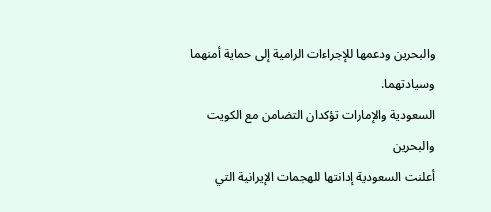والبحرين ودعمها للإجراءات الرامية إلى حماية أمنهما وسيادتهما.
السعودية والإمارات تؤكدان التضامن مع الكويت والبحرين
أعلنت السعودية إدانتها للهجمات الإيرانية التي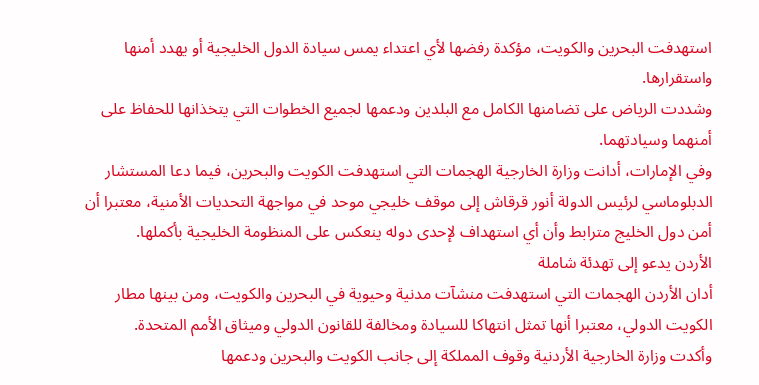استهدفت البحرين والكويت، مؤكدة رفضها لأي اعتداء يمس سيادة الدول الخليجية أو يهدد أمنها واستقرارها.
وشددت الرياض على تضامنها الكامل مع البلدين ودعمها لجميع الخطوات التي يتخذانها للحفاظ على أمنهما وسيادتهما.
وفي الإمارات، أدانت وزارة الخارجية الهجمات التي استهدفت الكويت والبحرين، فيما دعا المستشار الدبلوماسي لرئيس الدولة أنور قرقاش إلى موقف خليجي موحد في مواجهة التحديات الأمنية، معتبرا أن أمن دول الخليج مترابط وأن أي استهداف لإحدى دوله ينعكس على المنظومة الخليجية بأكملها.
الأردن يدعو إلى تهدئة شاملة
أدان الأردن الهجمات التي استهدفت منشآت مدنية وحيوية في البحرين والكويت، ومن بينها مطار الكويت الدولي، معتبرا أنها تمثل انتهاكا للسيادة ومخالفة للقانون الدولي وميثاق الأمم المتحدة.
وأكدت وزارة الخارجية الأردنية وقوف المملكة إلى جانب الكويت والبحرين ودعمها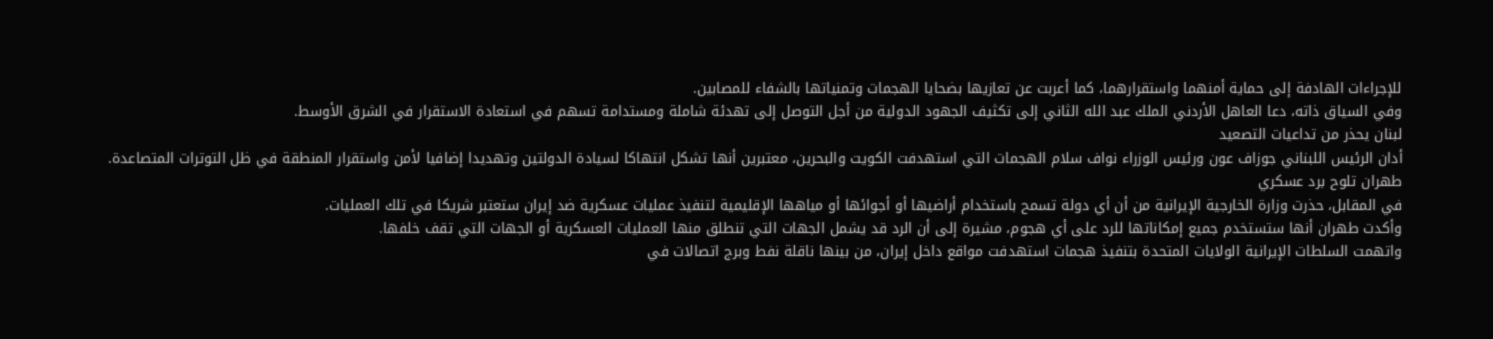للإجراءات الهادفة إلى حماية أمنهما واستقرارهما، كما أعربت عن تعازيها بضحايا الهجمات وتمنياتها بالشفاء للمصابين.
وفي السياق ذاته، دعا العاهل الأردني الملك عبد الله الثاني إلى تكثيف الجهود الدولية من أجل التوصل إلى تهدئة شاملة ومستدامة تسهم في استعادة الاستقرار في الشرق الأوسط.
لبنان يحذر من تداعيات التصعيد
أدان الرئيس اللبناني جوزاف عون ورئيس الوزراء نواف سلام الهجمات التي استهدفت الكويت والبحرين، معتبرين أنها تشكل انتهاكا لسيادة الدولتين وتهديدا إضافيا لأمن واستقرار المنطقة في ظل التوترات المتصاعدة.
طهران تلوح برد عسكري
في المقابل، حذرت وزارة الخارجية الإيرانية من أن أي دولة تسمح باستخدام أراضيها أو أجوائها أو مياهها الإقليمية لتنفيذ عمليات عسكرية ضد إيران ستعتبر شريكا في تلك العمليات.
وأكدت طهران أنها ستستخدم جميع إمكاناتها للرد على أي هجوم، مشيرة إلى أن الرد قد يشمل الجهات التي تنطلق منها العمليات العسكرية أو الجهات التي تقف خلفها.
واتهمت السلطات الإيرانية الولايات المتحدة بتنفيذ هجمات استهدفت مواقع داخل إيران، من بينها ناقلة نفط وبرج اتصالات في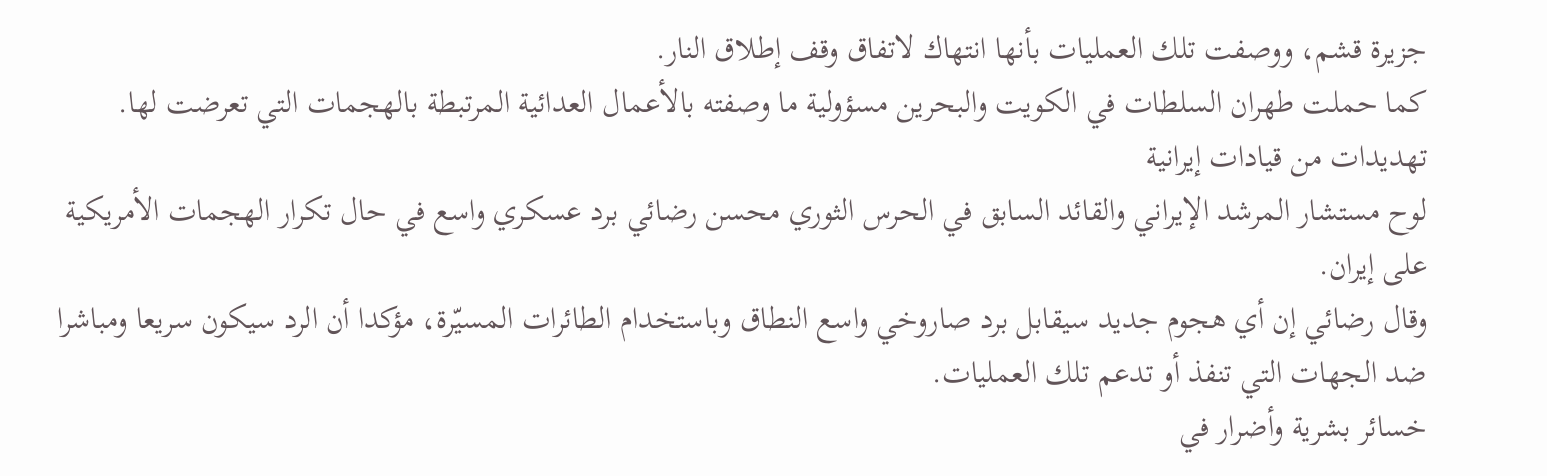جزيرة قشم، ووصفت تلك العمليات بأنها انتهاك لاتفاق وقف إطلاق النار.
كما حملت طهران السلطات في الكويت والبحرين مسؤولية ما وصفته بالأعمال العدائية المرتبطة بالهجمات التي تعرضت لها.
تهديدات من قيادات إيرانية
لوح مستشار المرشد الإيراني والقائد السابق في الحرس الثوري محسن رضائي برد عسكري واسع في حال تكرار الهجمات الأمريكية على إيران.
وقال رضائي إن أي هجوم جديد سيقابل برد صاروخي واسع النطاق وباستخدام الطائرات المسيّرة، مؤكدا أن الرد سيكون سريعا ومباشرا ضد الجهات التي تنفذ أو تدعم تلك العمليات.
خسائر بشرية وأضرار في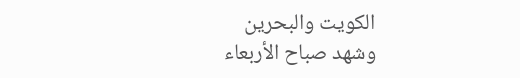الكويت والبحرين
وشهد صباح الأربعاء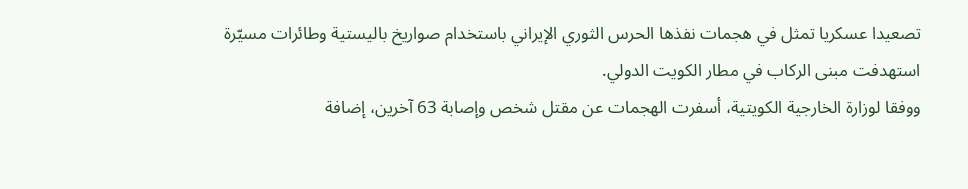تصعيدا عسكريا تمثل في هجمات نفذها الحرس الثوري الإيراني باستخدام صواريخ باليستية وطائرات مسيّرة استهدفت مبنى الركاب في مطار الكويت الدولي.
ووفقا لوزارة الخارجية الكويتية، أسفرت الهجمات عن مقتل شخص وإصابة 63 آخرين، إضافة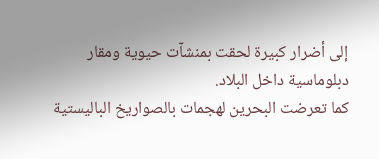إلى أضرار كبيرة لحقت بمنشآت حيوية ومقار دبلوماسية داخل البلاد.
كما تعرضت البحرين لهجمات بالصواريخ الباليستية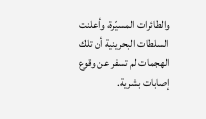والطائرات المسيّرة، وأعلنت السلطات البحرينية أن تلك الهجمات لم تسفر عن وقوع إصابات بشرية.